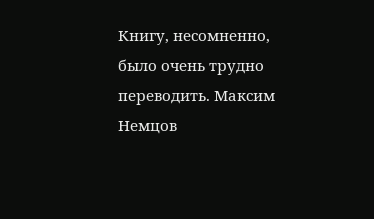Книгу, несомненно, было очень трудно переводить. Максим Немцов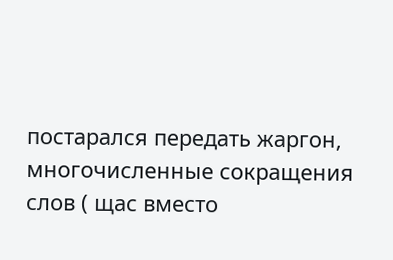постарался передать жаргон, многочисленные сокращения слов ( щас вместо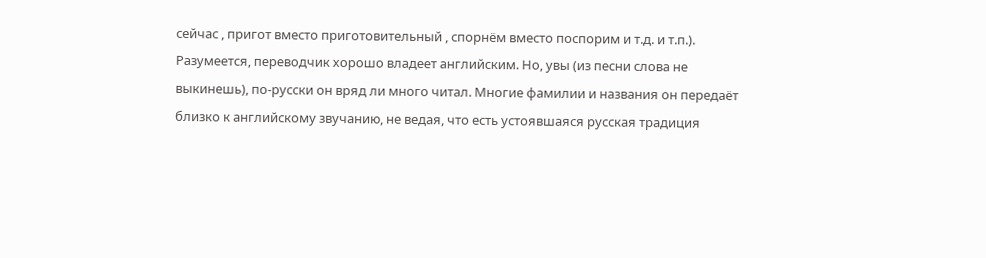сейчас , пригот вместо приготовительный , спорнём вместо поспорим и т.д. и т.п.). Разумеется, переводчик хорошо владеет английским. Но, увы (из песни слова не выкинешь), по-русски он вряд ли много читал. Многие фамилии и названия он передаёт близко к английскому звучанию, не ведая, что есть устоявшаяся русская традиция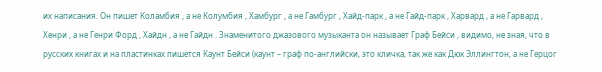их написания. Он пишет Коламбия , а не Колумбия , Хамбург , а не Гамбург , Хайд-парк , а не Гайд-парк , Харвард , а не Гарвард , Хенри , а не Генри Форд , Хайдн , а не Гайдн . Знаменитого джазового музыканта он называет Граф Бейси , видимо, не зная, что в русских книгах и на пластинках пишется Каунт Бейси (каунт – граф по-английски, это кличка, так же как Дюк Эллингтон, а не Герцог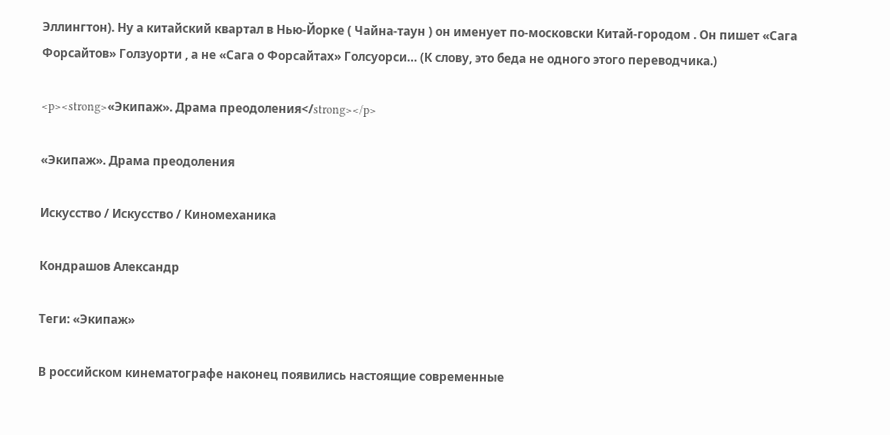Эллингтон). Ну а китайский квартал в Нью-Йорке ( Чайна-таун ) он именует по-московски Китай-городом . Он пишет «Сага Форсайтов» Голзуорти , а не «Сага о Форсайтах» Голсуорси… (К слову, это беда не одного этого переводчика.)

<p><strong>«Экипаж». Драма преодоления</strong></p>

«Экипаж». Драма преодоления

Искусство / Искусство / Киномеханика

Кондрашов Александр

Теги: «Экипаж»

В российском кинематографе наконец появились настоящие современные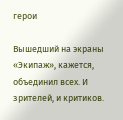герои

Вышедший на экраны «Экипаж», кажется, объединил всех. И зрителей, и критиков.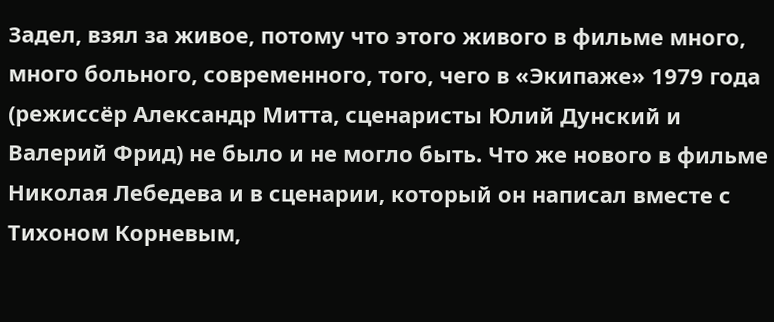Задел, взял за живое, потому что этого живого в фильме много, много больного, современного, того, чего в «Экипаже» 1979 года (режиссёр Александр Митта, сценаристы Юлий Дунский и Валерий Фрид) не было и не могло быть. Что же нового в фильме Николая Лебедева и в сценарии, который он написал вместе с Тихоном Корневым,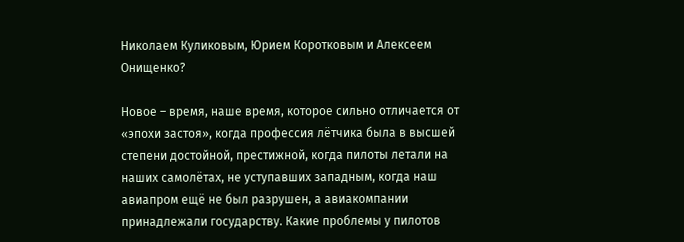Николаем Куликовым, Юрием Коротковым и Алексеем Онищенко?

Новое – время, наше время, которое сильно отличается от «эпохи застоя», когда профессия лётчика была в высшей степени достойной, престижной, когда пилоты летали на наших самолётах, не уступавших западным, когда наш авиапром ещё не был разрушен, а авиакомпании принадлежали государству. Какие проблемы у пилотов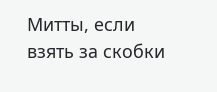Митты, если взять за скобки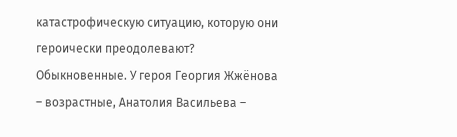катастрофическую ситуацию, которую они героически преодолевают? Обыкновенные. У героя Георгия Жжёнова – возрастные, Анатолия Васильева –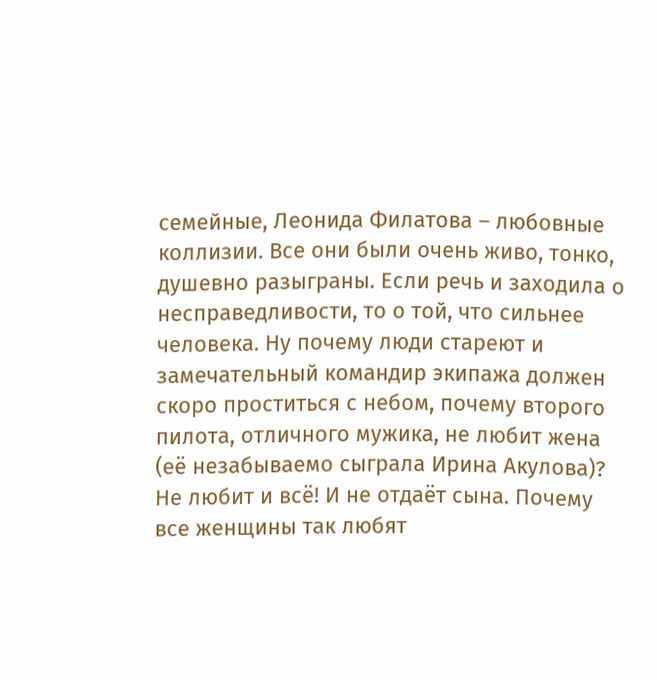семейные, Леонида Филатова – любовные коллизии. Все они были очень живо, тонко, душевно разыграны. Если речь и заходила о несправедливости, то о той, что сильнее человека. Ну почему люди стареют и замечательный командир экипажа должен скоро проститься с небом, почему второго пилота, отличного мужика, не любит жена (её незабываемо сыграла Ирина Акулова)? Не любит и всё! И не отдаёт сына. Почему все женщины так любят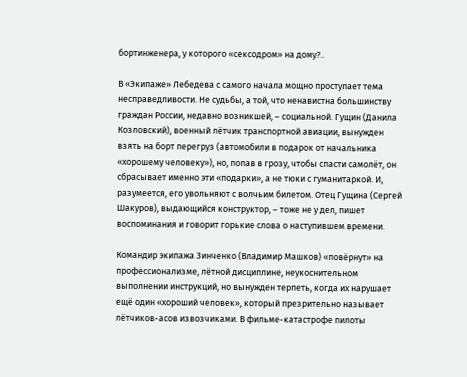бортинженера, у которого «сексодром» на дому?..

В «Экипаже» Лебедева с самого начала мощно проступает тема несправедливости. Не судьбы, а той, что ненавистна большинству граждан России, недавно возникшей, – социальной. Гущин (Данила Козловский), военный лётчик транспортной авиации, вынужден взять на борт перегруз (автомобили в подарок от начальника «хорошему человеку»), но, попав в грозу, чтобы спасти самолёт, он сбрасывает именно эти «подарки», а не тюки с гуманитаркой. И, разумеется, его увольняют с волчьим билетом. Отец Гущина (Сергей Шакуров), выдающийся конструктор, – тоже не у дел, пишет воспоминания и говорит горькие слова о наступившем времени.

Командир экипажа Зинченко (Владимир Машков) «повёрнут» на профессионализме, лётной дисциплине, неукоснительном выполнении инструкций, но вынужден терпеть, когда их нарушает ещё один «хороший человек», который презрительно называет лётчиков-асов извозчиками. В фильме-катастрофе пилоты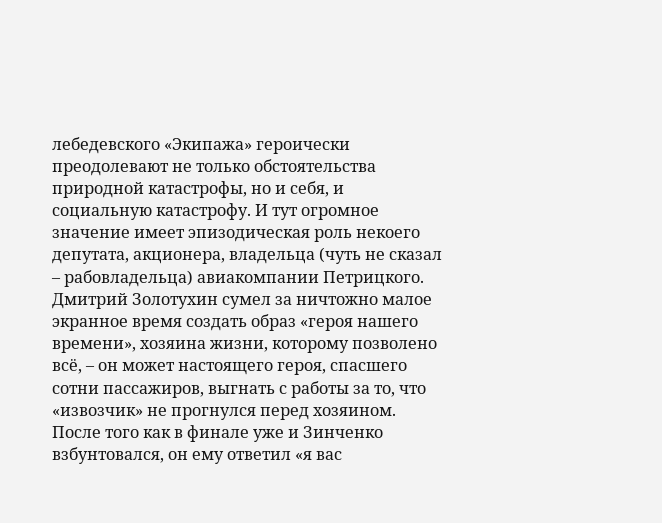лебедевского «Экипажа» героически преодолевают не только обстоятельства природной катастрофы, но и себя, и социальную катастрофу. И тут огромное значение имеет эпизодическая роль некоего депутата, акционера, владельца (чуть не сказал – рабовладельца) авиакомпании Петрицкого. Дмитрий Золотухин сумел за ничтожно малое экранное время создать образ «героя нашего времени», хозяина жизни, которому позволено всё, – он может настоящего героя, спасшего сотни пассажиров, выгнать с работы за то, что «извозчик» не прогнулся перед хозяином. После того как в финале уже и Зинченко взбунтовался, он ему ответил «я вас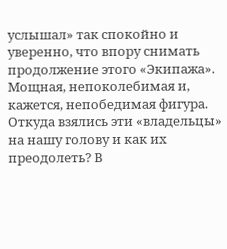услышал» так спокойно и уверенно, что впору снимать продолжение этого «Экипажа». Мощная, непоколебимая и, кажется, непобедимая фигура. Откуда взялись эти «владельцы» на нашу голову и как их преодолеть? В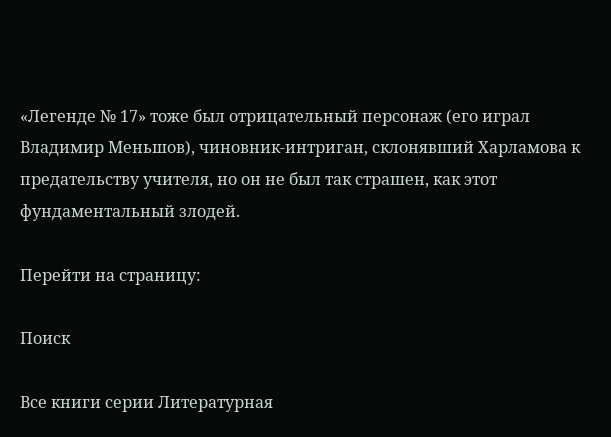«Легенде № 17» тоже был отрицательный персонаж (его играл Владимир Меньшов), чиновник-интриган, склонявший Харламова к предательству учителя, но он не был так страшен, как этот фундаментальный злодей.

Перейти на страницу:

Поиск

Все книги серии Литературная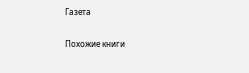Газета

Похожие книги